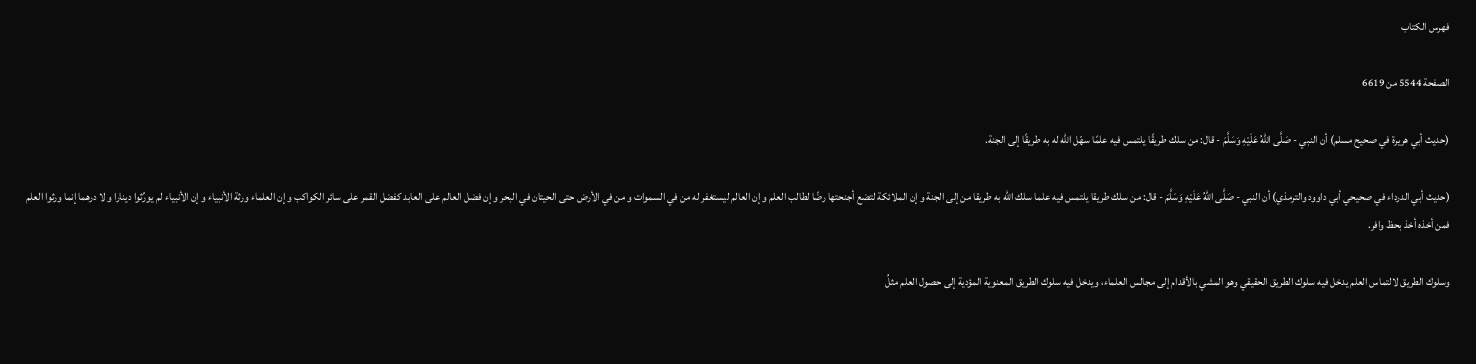فهرس الكتاب

الصفحة 5544 من 6619

(حديث أبي هريرة في صحيح مسلم) أن النبي - صَلَّى اللهُ عَلَيْهِ وَسَلَّمَ - قال: من سلك طريقًا يلتمس فيه علمًا سهّل الله له به طريقًا إلى الجنة.

(حديث أبي الدرداء في صحيحي أبي داوود والترمذي) أن النبي - صَلَّى اللهُ عَلَيْهِ وَسَلَّمَ - قال: من سلك طريقا يلتمس فيه علما سلك الله به طريقا من إلى الجنة و إن الملائكة لتضع أجنحتها رضًا لطالب العلم و إن العالم ليستغفر له من في السموات و من في الأرض حتى الحيتان في البحر و إن فضل العالم على العابد كفضل القمر على سائر الكواكب و إن العلماء ورثة الأنبياء و إن الأنبياء لم يورِّثوا دينارا و لا درهما إنما ورثوا العلم فمن أخذه أخذ بحظ وافر.

وسلوك الطريق لالتماس العلم يدخل فيه سلوك الطريق الحقيقي وهو المشي بالأقدام إلى مجالس العلماء، ويدخل فيه سلوك الطريق المعنوية المؤدية إلى حصول العلم مثلُ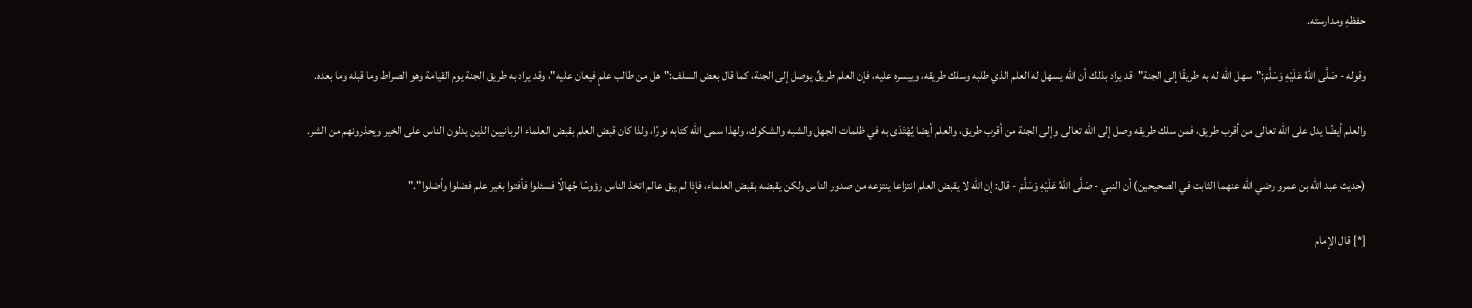حفظهِ ومدارسته.

وقوله - صَلَّى اللهُ عَلَيْهِ وَسَلَّمَ:"سهل الله له به طريقًا إلى الجنة"قد يراد بذلك أن الله يسهل له العلم الذي طلبه وسلك طريقه، وييسره عليه، فإن العلم طريقٌ يوصل إلى الجنة، كما قال بعض السلف:"هل من طالب علمٍ فيعان عليه"، وقد يراد به طريق الجنة يوم القيامة وهو الصراط وما قبله وما بعده.

والعلم أيضًا يدل على الله تعالى من أقرب طريق، فمن سلك طريقه وصل إلى الله تعالى وإلى الجنة من أقرب طريق، والعلم أيضا يُهْتَدَى به في ظلمات الجهل والشبه والشكوك، ولهذا سمى الله كتابه نورًا، ولذا كان قبض العلم بقبض العلماء الربانيين الذين يدلون الناس على الخير ويحذرونهم من الشر.

(حديث عبد الله بن عمرو رضي الله عنهما الثابت في الصحيحين) أن النبي - صَلَّى اللهُ عَلَيْهِ وَسَلَّمَ - قال: إن الله لا يقبض العلم انتزاعا ينتزعه من صدور الناس ولكن يقبضه بقبض العلماء، فإذا لم يبق عالم اتخذ الناس رؤوسًا جُهالًا فسئلوا فأفتوا بغير علم فضلوا وأضلوا"."

[*] قال الإمام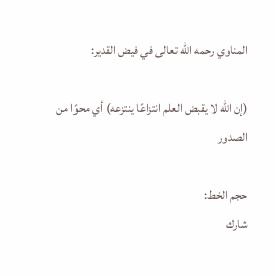المناوي رحمه الله تعالى في فيض القدير:

(إن اللّه لا يقبض العلم انتزاعًا ينتزعه) أي محوًا من الصدور

حجم الخط:
شارك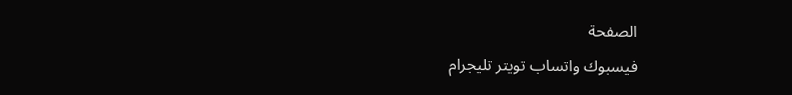الصفحة
فيسبوك واتساب تويتر تليجرام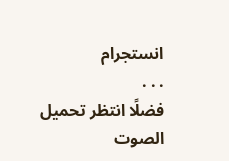انستجرام
. . .
فضلًا انتظر تحميل الصوت